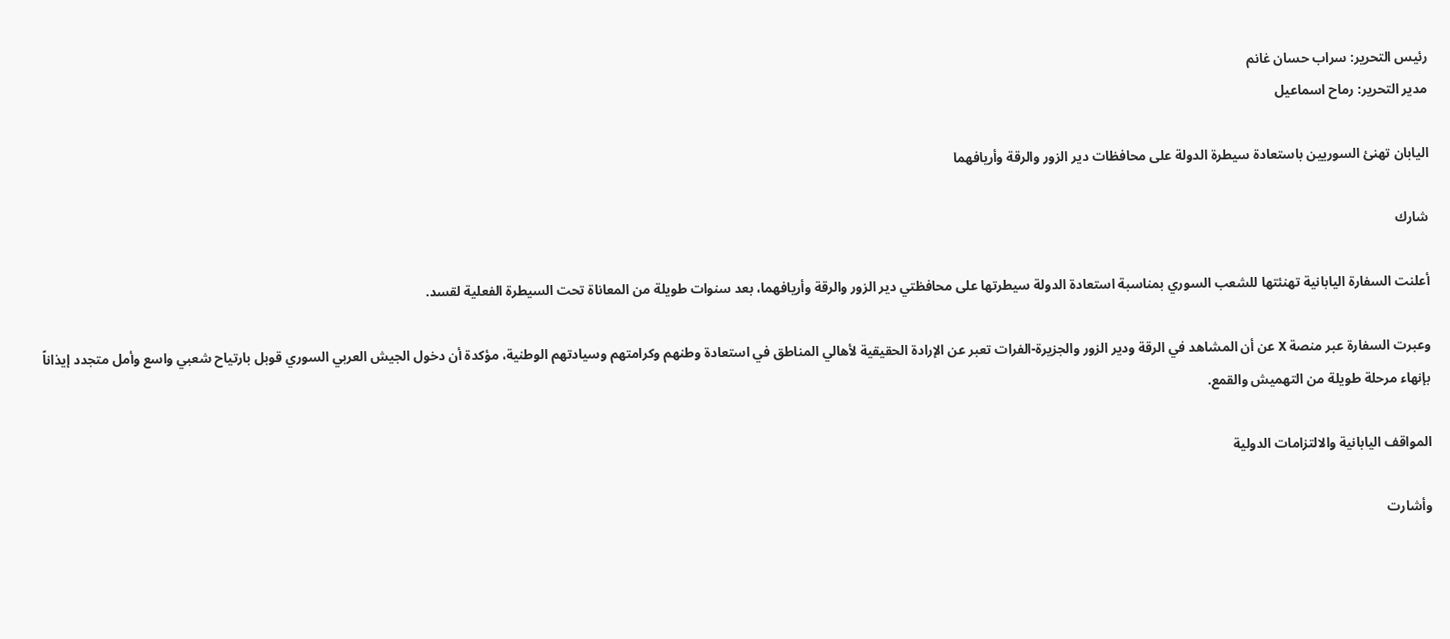رئيس التحرير: سراب حسان غانم
مدير التحرير: رماح اسماعيل

اليابان تهنئ السوريين باستعادة سيطرة الدولة على محافظات دير الزور والرقة وأريافهما

شارك

أعلنت السفارة اليابانية تهنئتها للشعب السوري بمناسبة استعادة الدولة سيطرتها على محافظتي دير الزور والرقة وأريافهما، بعد سنوات طويلة من المعاناة تحت السيطرة الفعلية لقسد.

وعبرت السفارة عبر منصة X عن أن المشاهد في الرقة ودير الزور والجزيرة-الفرات تعبر عن الإرادة الحقيقية لأهالي المناطق في استعادة وطنهم وكرامتهم وسيادتهم الوطنية، مؤكدة أن دخول الجيش العربي السوري قوبل بارتياح شعبي واسع وأمل متجدد إيذاناً بإنهاء مرحلة طويلة من التهميش والقمع.

المواقف اليابانية والالتزامات الدولية

وأشارت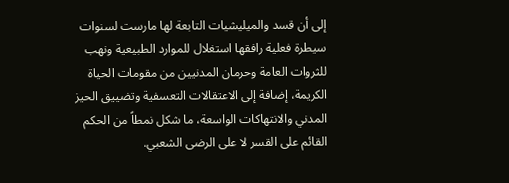إلى أن قسد والميليشيات التابعة لها مارست لسنوات سيطرة فعلية رافقها استغلال للموارد الطبيعية ونهب للثروات العامة وحرمان المدنيين من مقومات الحياة الكريمة، إضافة إلى الاعتقالات التعسفية وتضييق الحيز المدني والانتهاكات الواسعة، ما شكل نمطاً من الحكم القائم على القسر لا على الرضى الشعبي.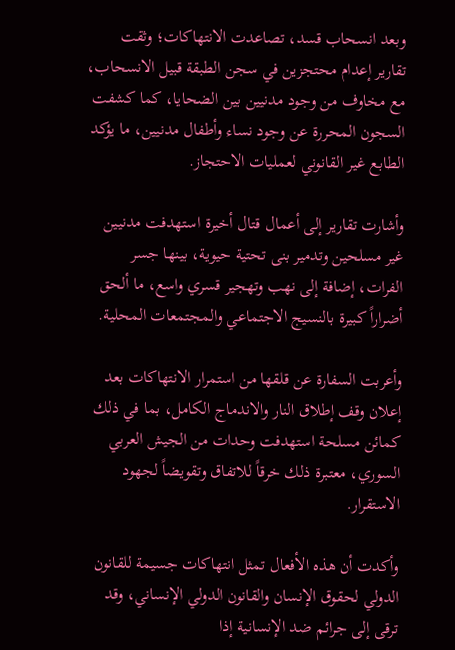وبعد انسحاب قسد، تصاعدت الانتهاكات؛ وثقت تقارير إعدام محتجزين في سجن الطبقة قبيل الانسحاب، مع مخاوف من وجود مدنيين بين الضحايا، كما كشفت السجون المحررة عن وجود نساء وأطفال مدنيين، ما يؤكد الطابع غير القانوني لعمليات الاحتجاز.

وأشارت تقارير إلى أعمال قتال أخيرة استهدفت مدنيين غير مسلحين وتدمير بنى تحتية حيوية، بينها جسر الفرات، إضافة إلى نهب وتهجير قسري واسع، ما ألحق أضراراً كبيرة بالنسيج الاجتماعي والمجتمعات المحلية.

وأعربت السفارة عن قلقها من استمرار الانتهاكات بعد إعلان وقف إطلاق النار والاندماج الكامل، بما في ذلك كمائن مسلحة استهدفت وحدات من الجيش العربي السوري، معتبرة ذلك خرقاً للاتفاق وتقويضاً لجهود الاستقرار.

وأكدت أن هذه الأفعال تمثل انتهاكات جسيمة للقانون الدولي لحقوق الإنسان والقانون الدولي الإنساني، وقد ترقى إلى جرائم ضد الإنسانية إذا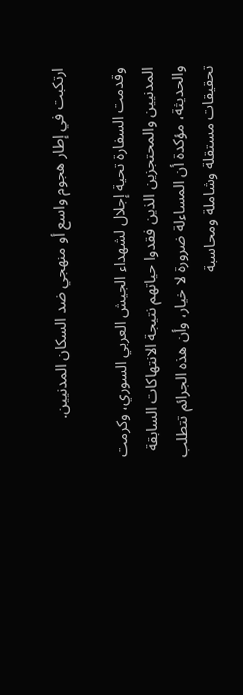ارتكبت في إطار هجوم واسع أو منهجي ضد السكان المدنيين.

وقدمت السفارة تحية إجلال لشهداء الجيش العربي السوري، وكرمت المدنيين والمحتجزين الذين فقدوا حياتهم نتيجة الانتهاكات السابقة والحديثة، مؤكدة أن المساءلة ضرورة لا خيار، وأن هذه الجرائم تتطلب تحقيقات مستقلة وشاملة ومحاسبة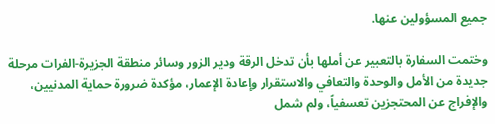جميع المسؤولين عنها.

وختمت السفارة بالتعبير عن أملها بأن تدخل الرقة ودير الزور وسائر منطقة الجزيرة-الفرات مرحلة جديدة من الأمل والوحدة والتعافي والاستقرار وإعادة الإعمار، مؤكدة ضرورة حماية المدنيين، والإفراج عن المحتجزين تعسفياً، ولم شمل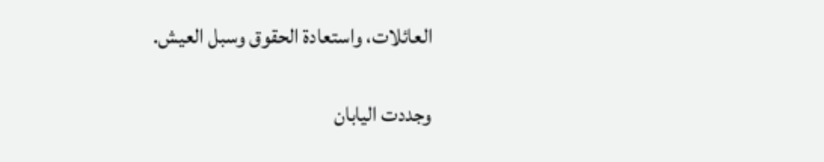العائلات، واستعادة الحقوق وسبل العيش.

وجددت اليابان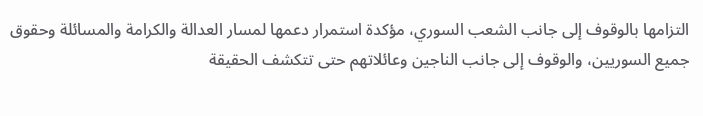التزامها بالوقوف إلى جانب الشعب السوري، مؤكدة استمرار دعمها لمسار العدالة والكرامة والمسائلة وحقوق جميع السوريين، والوقوف إلى جانب الناجين وعائلاتهم حتى تتكشف الحقيقة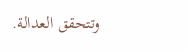وتتحقق العدالة.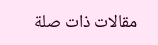مقالات ذات صلة